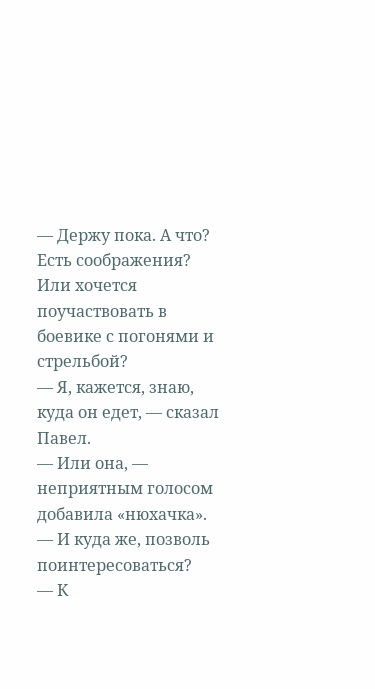— Держу пока. А что? Есть соображения? Или хочется поучаствовать в боевике с погонями и стрельбой?
— Я, кажется, знаю, куда он едет, — сказал Павел.
— Или она, — неприятным голосом добавила «нюхачка».
— И куда же, позволь поинтересоваться?
— К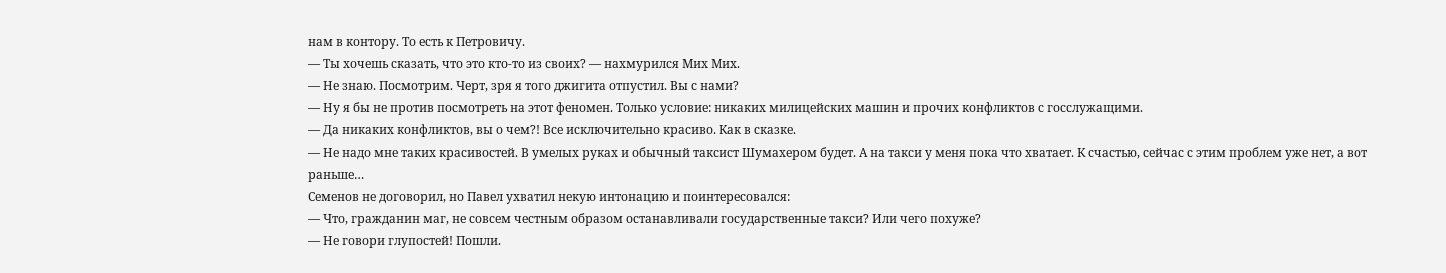нам в контору. То есть к Петровичу.
— Ты хочешь сказать, что это кто-то из своих? — нахмурился Мих Мих.
— Не знаю. Посмотрим. Черт, зря я того джигита отпустил. Вы с нами?
— Ну я бы не против посмотреть на этот феномен. Только условие: никаких милицейских машин и прочих конфликтов с госслужащими.
— Да никаких конфликтов, вы о чем?! Все исключительно красиво. Как в сказке.
— Не надо мне таких красивостей. В умелых руках и обычный таксист Шумахером будет. А на такси у меня пока что хватает. К счастью, сейчас с этим проблем уже нет, а вот раньше…
Семенов не договорил, но Павел ухватил некую интонацию и поинтересовался:
— Что, гражданин маг, не совсем честным образом останавливали государственные такси? Или чего похуже?
— Не говори глупостей! Пошли.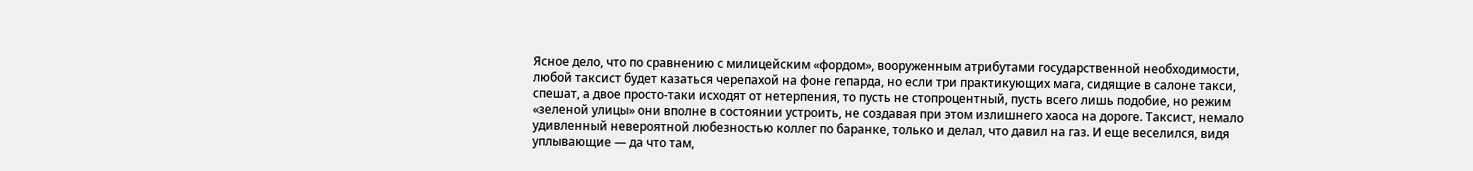Ясное дело, что по сравнению с милицейским «фордом», вооруженным атрибутами государственной необходимости, любой таксист будет казаться черепахой на фоне гепарда, но если три практикующих мага, сидящие в салоне такси, спешат, а двое просто-таки исходят от нетерпения, то пусть не стопроцентный, пусть всего лишь подобие, но режим «зеленой улицы» они вполне в состоянии устроить, не создавая при этом излишнего хаоса на дороге. Таксист, немало удивленный невероятной любезностью коллег по баранке, только и делал, что давил на газ. И еще веселился, видя уплывающие — да что там,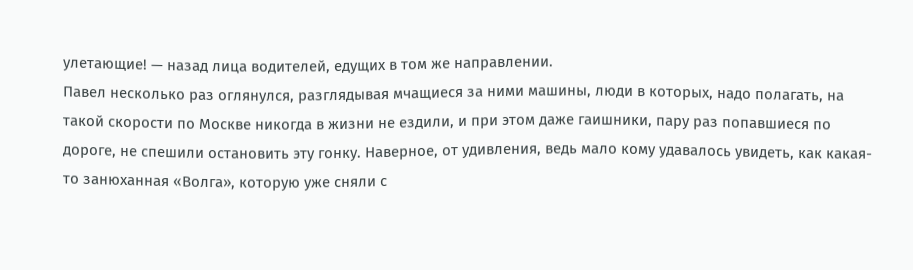улетающие! — назад лица водителей, едущих в том же направлении.
Павел несколько раз оглянулся, разглядывая мчащиеся за ними машины, люди в которых, надо полагать, на такой скорости по Москве никогда в жизни не ездили, и при этом даже гаишники, пару раз попавшиеся по дороге, не спешили остановить эту гонку. Наверное, от удивления, ведь мало кому удавалось увидеть, как какая-то занюханная «Волга», которую уже сняли с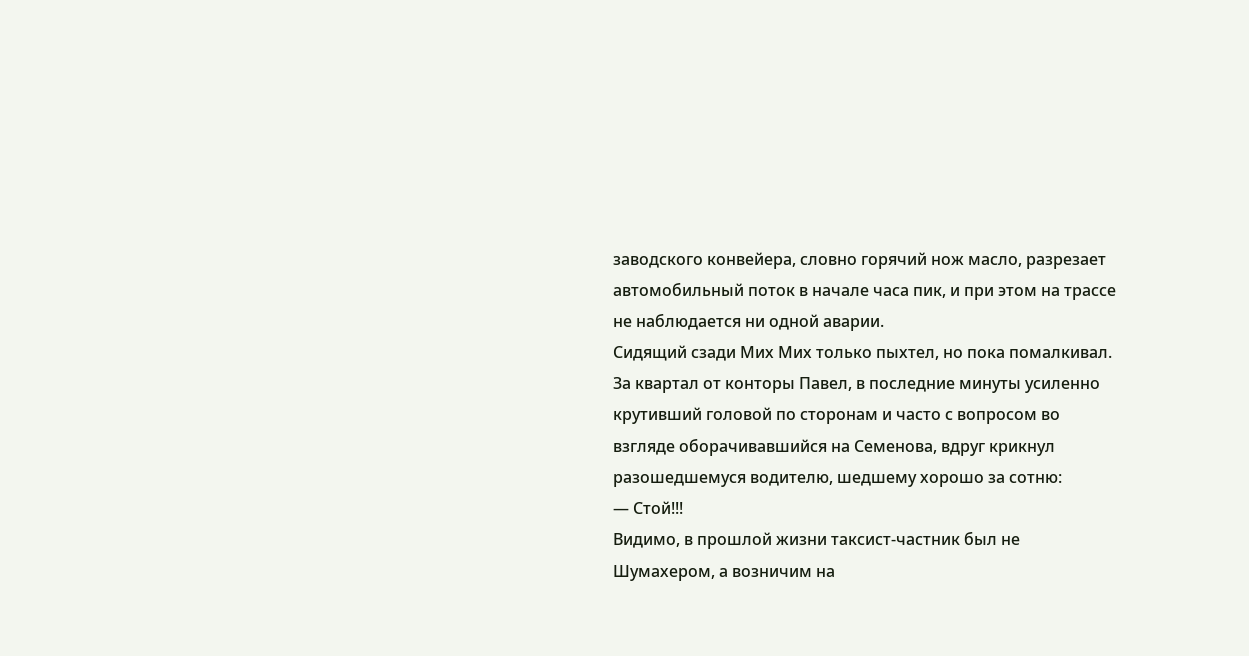заводского конвейера, словно горячий нож масло, разрезает автомобильный поток в начале часа пик, и при этом на трассе не наблюдается ни одной аварии.
Сидящий сзади Мих Мих только пыхтел, но пока помалкивал.
За квартал от конторы Павел, в последние минуты усиленно крутивший головой по сторонам и часто с вопросом во взгляде оборачивавшийся на Семенова, вдруг крикнул разошедшемуся водителю, шедшему хорошо за сотню:
— Стой!!!
Видимо, в прошлой жизни таксист-частник был не Шумахером, а возничим на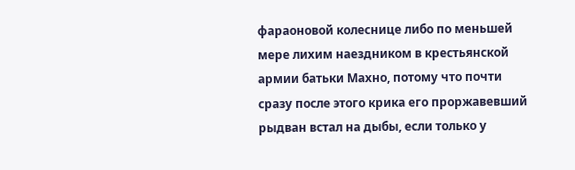фараоновой колеснице либо по меньшей мере лихим наездником в крестьянской армии батьки Махно, потому что почти сразу после этого крика его проржавевший рыдван встал на дыбы, если только у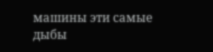машины эти самые дыбы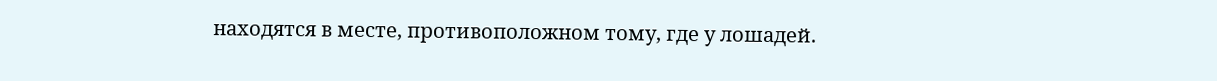находятся в месте, противоположном тому, где у лошадей.